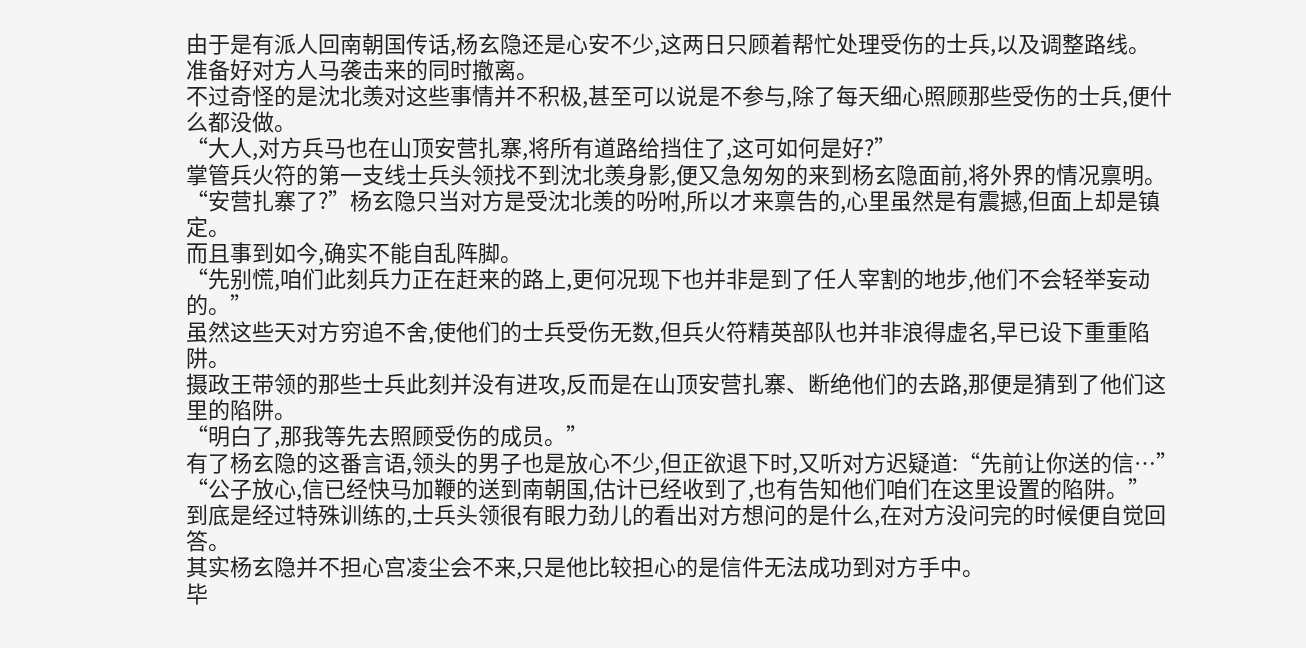由于是有派人回南朝国传话,杨玄隐还是心安不少,这两日只顾着帮忙处理受伤的士兵,以及调整路线。
准备好对方人马袭击来的同时撤离。
不过奇怪的是沈北羡对这些事情并不积极,甚至可以说是不参与,除了每天细心照顾那些受伤的士兵,便什么都没做。
“大人,对方兵马也在山顶安营扎寨,将所有道路给挡住了,这可如何是好?”
掌管兵火符的第一支线士兵头领找不到沈北羡身影,便又急匆匆的来到杨玄隐面前,将外界的情况禀明。
“安营扎寨了?”杨玄隐只当对方是受沈北羡的吩咐,所以才来禀告的,心里虽然是有震撼,但面上却是镇定。
而且事到如今,确实不能自乱阵脚。
“先别慌,咱们此刻兵力正在赶来的路上,更何况现下也并非是到了任人宰割的地步,他们不会轻举妄动的。”
虽然这些天对方穷追不舍,使他们的士兵受伤无数,但兵火符精英部队也并非浪得虚名,早已设下重重陷阱。
摄政王带领的那些士兵此刻并没有进攻,反而是在山顶安营扎寨、断绝他们的去路,那便是猜到了他们这里的陷阱。
“明白了,那我等先去照顾受伤的成员。”
有了杨玄隐的这番言语,领头的男子也是放心不少,但正欲退下时,又听对方迟疑道:“先前让你送的信…”
“公子放心,信已经快马加鞭的送到南朝国,估计已经收到了,也有告知他们咱们在这里设置的陷阱。”
到底是经过特殊训练的,士兵头领很有眼力劲儿的看出对方想问的是什么,在对方没问完的时候便自觉回答。
其实杨玄隐并不担心宫凌尘会不来,只是他比较担心的是信件无法成功到对方手中。
毕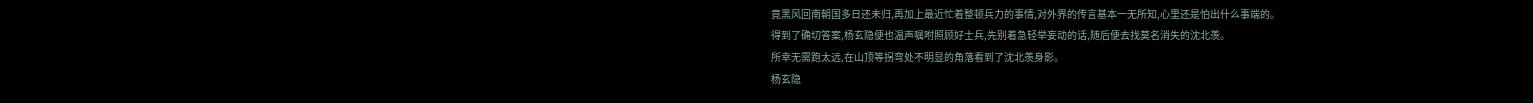竟黑风回南朝国多日还未归,再加上最近忙着整顿兵力的事情,对外界的传言基本一无所知,心里还是怕出什么事端的。
得到了确切答案,杨玄隐便也温声嘱咐照顾好士兵,先别着急轻举妄动的话,随后便去找莫名消失的沈北羡。
所幸无需跑太远,在山顶等拐弯处不明显的角落看到了沈北羡身影。
杨玄隐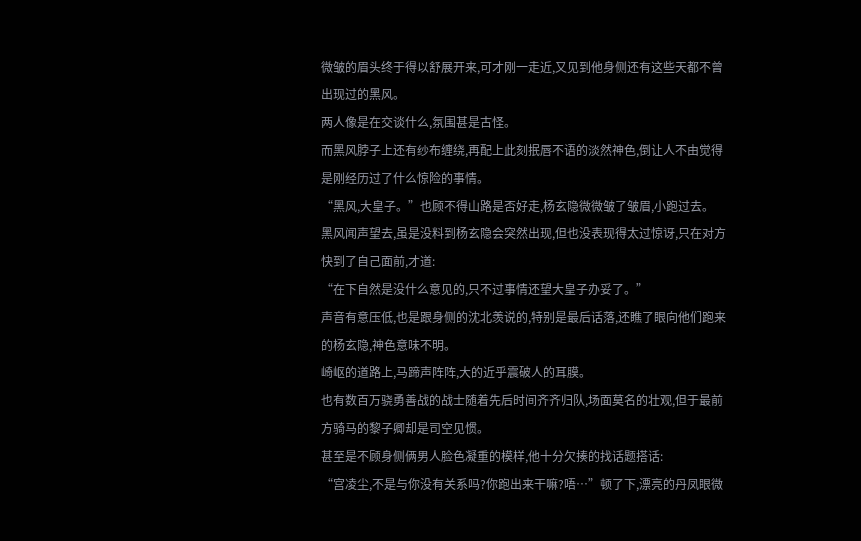微皱的眉头终于得以舒展开来,可才刚一走近,又见到他身侧还有这些天都不曾出现过的黑风。
两人像是在交谈什么,氛围甚是古怪。
而黑风脖子上还有纱布缠绕,再配上此刻抿唇不语的淡然神色,倒让人不由觉得是刚经历过了什么惊险的事情。
“黑风,大皇子。”也顾不得山路是否好走,杨玄隐微微皱了皱眉,小跑过去。
黑风闻声望去,虽是没料到杨玄隐会突然出现,但也没表现得太过惊讶,只在对方快到了自己面前,才道:
“在下自然是没什么意见的,只不过事情还望大皇子办妥了。”
声音有意压低,也是跟身侧的沈北羡说的,特别是最后话落,还瞧了眼向他们跑来的杨玄隐,神色意味不明。
崎岖的道路上,马蹄声阵阵,大的近乎震破人的耳膜。
也有数百万骁勇善战的战士随着先后时间齐齐归队,场面莫名的壮观,但于最前方骑马的黎子卿却是司空见惯。
甚至是不顾身侧俩男人脸色凝重的模样,他十分欠揍的找话题搭话:
“宫凌尘,不是与你没有关系吗?你跑出来干嘛?唔…”顿了下,漂亮的丹凤眼微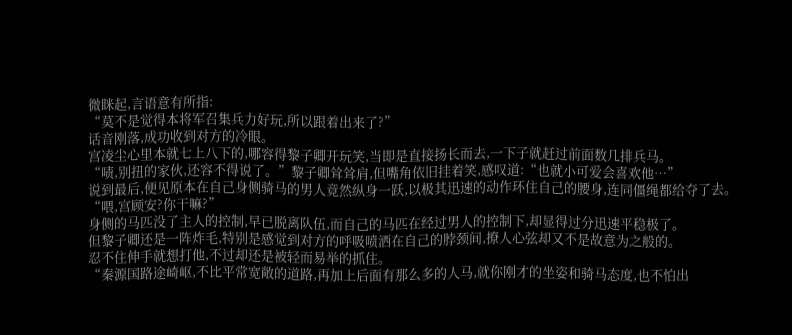微眯起,言语意有所指:
“莫不是觉得本将军召集兵力好玩,所以跟着出来了?”
话音刚落,成功收到对方的冷眼。
宫凌尘心里本就七上八下的,哪容得黎子卿开玩笑,当即是直接扬长而去,一下子就赶过前面数几排兵马。
“啧,别扭的家伙,还容不得说了。”黎子卿耸耸肩,但嘴角依旧挂着笑,感叹道:“也就小可爱会喜欢他…”
说到最后,便见原本在自己身侧骑马的男人竟然纵身一跃,以极其迅速的动作环住自己的腰身,连同僵绳都给夺了去。
“喂,宫顾安?你干嘛?”
身侧的马匹没了主人的控制,早已脱离队伍,而自己的马匹在经过男人的控制下,却显得过分迅速平稳极了。
但黎子卿还是一阵炸毛,特别是感觉到对方的呼吸喷洒在自己的脖颈间,撩人心弦却又不是故意为之般的。
忍不住伸手就想打他,不过却还是被轻而易举的抓住。
“秦源国路途崎岖,不比平常宽敞的道路,再加上后面有那么多的人马,就你刚才的坐姿和骑马态度,也不怕出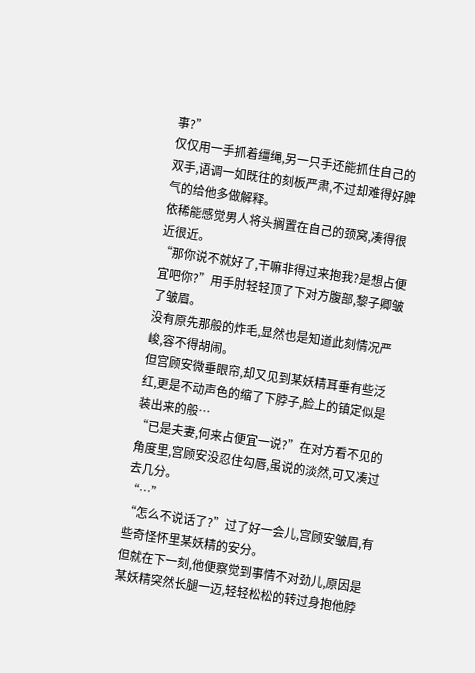事?”
仅仅用一手抓着缰绳,另一只手还能抓住自己的双手,语调一如既往的刻板严肃,不过却难得好脾气的给他多做解释。
依稀能感觉男人将头搁置在自己的颈窝,凑得很近很近。
“那你说不就好了,干嘛非得过来抱我?是想占便宜吧你?”用手肘轻轻顶了下对方腹部,黎子卿皱了皱眉。
没有原先那般的炸毛,显然也是知道此刻情况严峻,容不得胡闹。
但宫顾安微垂眼帘,却又见到某妖精耳垂有些泛红,更是不动声色的缩了下脖子,脸上的镇定似是装出来的般…
“已是夫妻,何来占便宜一说?”在对方看不见的角度里,宫顾安没忍住勾唇,虽说的淡然,可又凑过去几分。
“…”
“怎么不说话了?”过了好一会儿,宫顾安皱眉,有些奇怪怀里某妖精的安分。
但就在下一刻,他便察觉到事情不对劲儿,原因是某妖精突然长腿一迈,轻轻松松的转过身抱他脖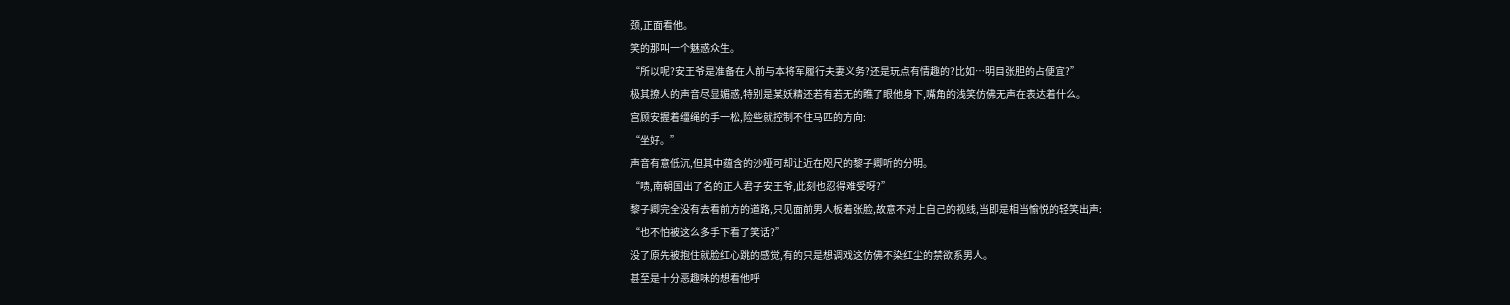颈,正面看他。
笑的那叫一个魅惑众生。
“所以呢?安王爷是准备在人前与本将军履行夫妻义务?还是玩点有情趣的?比如…明目张胆的占便宜?”
极其撩人的声音尽显媚惑,特别是某妖精还若有若无的瞧了眼他身下,嘴角的浅笑仿佛无声在表达着什么。
宫顾安握着缰绳的手一松,险些就控制不住马匹的方向:
“坐好。”
声音有意低沉,但其中蕴含的沙哑可却让近在咫尺的黎子卿听的分明。
“啧,南朝国出了名的正人君子安王爷,此刻也忍得难受呀?”
黎子卿完全没有去看前方的道路,只见面前男人板着张脸,故意不对上自己的视线,当即是相当愉悦的轻笑出声:
“也不怕被这么多手下看了笑话?”
没了原先被抱住就脸红心跳的感觉,有的只是想调戏这仿佛不染红尘的禁欲系男人。
甚至是十分恶趣味的想看他呼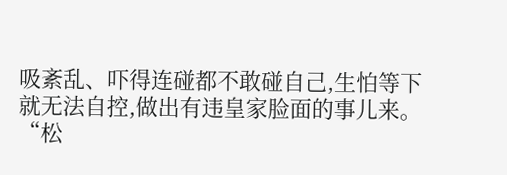吸紊乱、吓得连碰都不敢碰自己,生怕等下就无法自控,做出有违皇家脸面的事儿来。
“松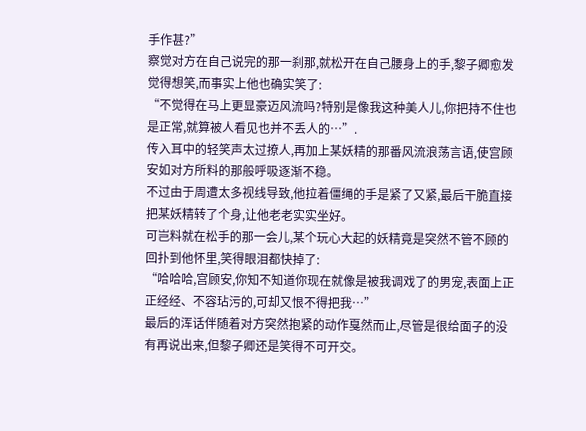手作甚?”
察觉对方在自己说完的那一刹那,就松开在自己腰身上的手,黎子卿愈发觉得想笑,而事实上他也确实笑了:
“不觉得在马上更显豪迈风流吗?特别是像我这种美人儿,你把持不住也是正常,就算被人看见也并不丢人的…”.
传入耳中的轻笑声太过撩人,再加上某妖精的那番风流浪荡言语,使宫顾安如对方所料的那般呼吸逐渐不稳。
不过由于周遭太多视线导致,他拉着僵绳的手是紧了又紧,最后干脆直接把某妖精转了个身,让他老老实实坐好。
可岂料就在松手的那一会儿,某个玩心大起的妖精竟是突然不管不顾的回扑到他怀里,笑得眼泪都快掉了:
“哈哈哈,宫顾安,你知不知道你现在就像是被我调戏了的男宠,表面上正正经经、不容玷污的,可却又恨不得把我…”
最后的浑话伴随着对方突然抱紧的动作戛然而止,尽管是很给面子的没有再说出来,但黎子卿还是笑得不可开交。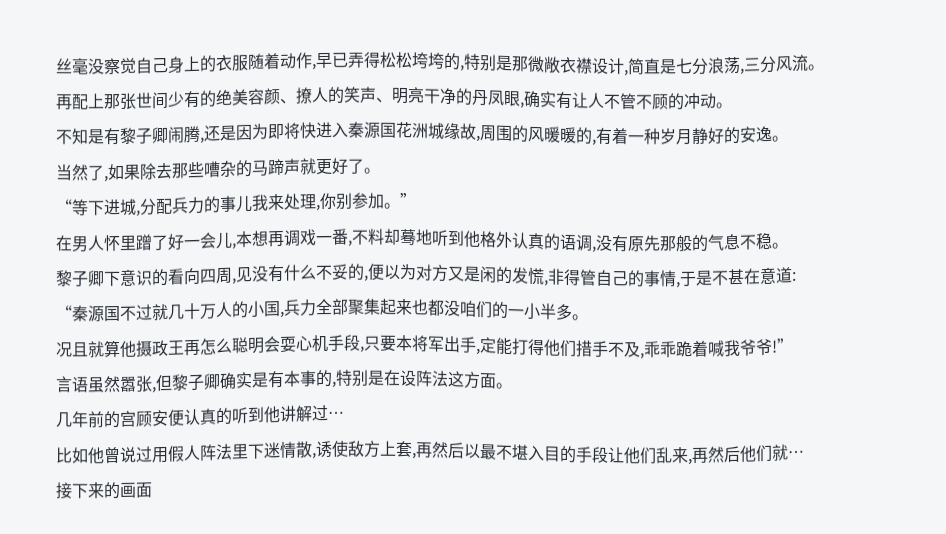丝毫没察觉自己身上的衣服随着动作,早已弄得松松垮垮的,特别是那微敞衣襟设计,简直是七分浪荡,三分风流。
再配上那张世间少有的绝美容颜、撩人的笑声、明亮干净的丹凤眼,确实有让人不管不顾的冲动。
不知是有黎子卿闹腾,还是因为即将快进入秦源国花洲城缘故,周围的风暖暖的,有着一种岁月静好的安逸。
当然了,如果除去那些嘈杂的马蹄声就更好了。
“等下进城,分配兵力的事儿我来处理,你别参加。”
在男人怀里蹭了好一会儿,本想再调戏一番,不料却蓦地听到他格外认真的语调,没有原先那般的气息不稳。
黎子卿下意识的看向四周,见没有什么不妥的,便以为对方又是闲的发慌,非得管自己的事情,于是不甚在意道:
“秦源国不过就几十万人的小国,兵力全部聚集起来也都没咱们的一小半多。
况且就算他摄政王再怎么聪明会耍心机手段,只要本将军出手,定能打得他们措手不及,乖乖跪着喊我爷爷!”
言语虽然嚣张,但黎子卿确实是有本事的,特别是在设阵法这方面。
几年前的宫顾安便认真的听到他讲解过…
比如他曾说过用假人阵法里下迷情散,诱使敌方上套,再然后以最不堪入目的手段让他们乱来,再然后他们就…
接下来的画面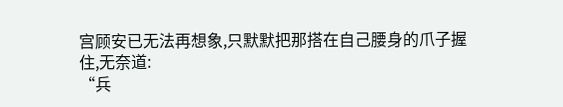宫顾安已无法再想象,只默默把那搭在自己腰身的爪子握住,无奈道:
“兵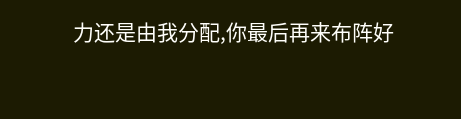力还是由我分配,你最后再来布阵好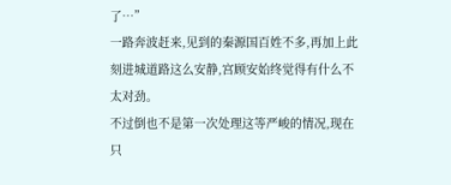了…”
一路奔波赶来,见到的秦源国百姓不多,再加上此刻进城道路这么安静,宫顾安始终觉得有什么不太对劲。
不过倒也不是第一次处理这等严峻的情况,现在只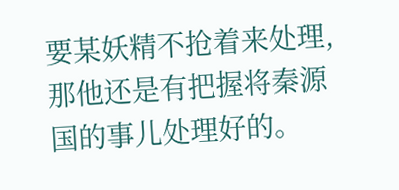要某妖精不抢着来处理,那他还是有把握将秦源国的事儿处理好的。